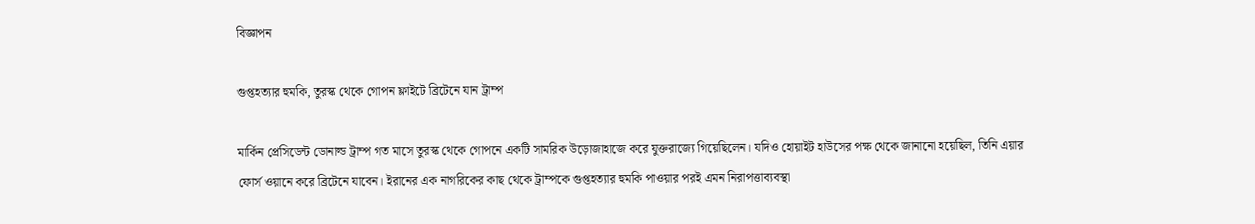বিজ্ঞাপন

গুপ্তহত্যার হুমকি, তুরস্ক থেকে গোপন ফ্লাইটে ব্রিটেনে যান ট্রাম্প

মার্কিন প্রেসিডেন্ট ডোনাল্ড ট্রাম্প গত মাসে তুরস্ক থেকে গোপনে একটি সামরিক উড়োজাহাজে করে যুক্তরাজ্যে গিয়েছিলেন। যদিও হোয়াইট হাউসের পক্ষ থেকে জানানো হয়েছিল, তিনি এয়ার ফোর্স ওয়ানে করে ব্রিটেনে যাবেন। ইরানের এক নাগরিকের কাছ থেকে ট্রাম্পকে গুপ্তহত্যার হুমকি পাওয়ার পরই এমন নিরাপত্তাব্যবস্থা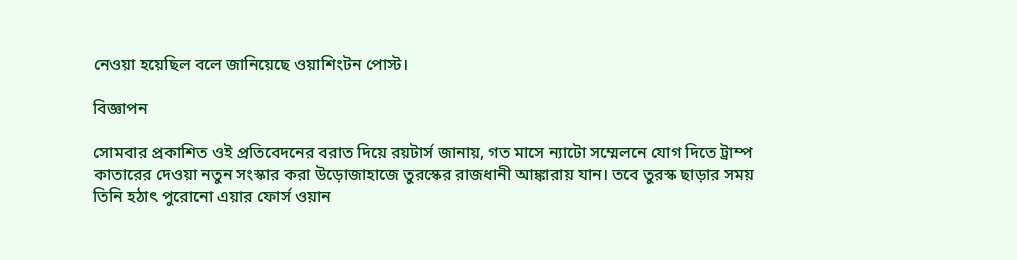নেওয়া হয়েছিল বলে জানিয়েছে ওয়াশিংটন পোস্ট।

বিজ্ঞাপন

সোমবার প্রকাশিত ওই প্রতিবেদনের বরাত দিয়ে রয়টার্স জানায়, গত মাসে ন্যাটো সম্মেলনে যোগ দিতে ট্রাম্প কাতারের দেওয়া নতুন সংস্কার করা উড়োজাহাজে তুরস্কের রাজধানী আঙ্কারায় যান। তবে তুরস্ক ছাড়ার সময় তিনি হঠাৎ পুরোনো এয়ার ফোর্স ওয়ান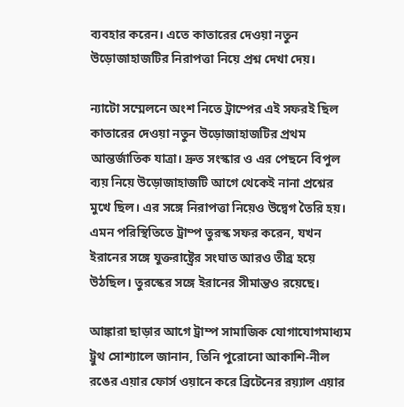ব্যবহার করেন। এতে কাতারের দেওয়া নতুন উড়োজাহাজটির নিরাপত্তা নিয়ে প্রশ্ন দেখা দেয়।

ন্যাটো সম্মেলনে অংশ নিতে ট্রাম্পের এই সফরই ছিল কাতারের দেওয়া নতুন উড়োজাহাজটির প্রথম আন্তর্জাতিক যাত্রা। দ্রুত সংস্কার ও এর পেছনে বিপুল ব্যয় নিয়ে উড়োজাহাজটি আগে থেকেই নানা প্রশ্নের মুখে ছিল। এর সঙ্গে নিরাপত্তা নিয়েও উদ্বেগ তৈরি হয়। এমন পরিস্থিতিতে ট্রাম্প তুরস্ক সফর করেন, যখন ইরানের সঙ্গে যুক্তরাষ্ট্রের সংঘাত আরও তীব্র হয়ে উঠছিল। তুরস্কের সঙ্গে ইরানের সীমান্তও রয়েছে।

আঙ্কারা ছাড়ার আগে ট্রাম্প সামাজিক যোগাযোগমাধ্যম ট্রুথ সোশ্যালে জানান, তিনি পুরোনো আকাশি-নীল রঙের এয়ার ফোর্স ওয়ানে করে ব্রিটেনের রয়্যাল এয়ার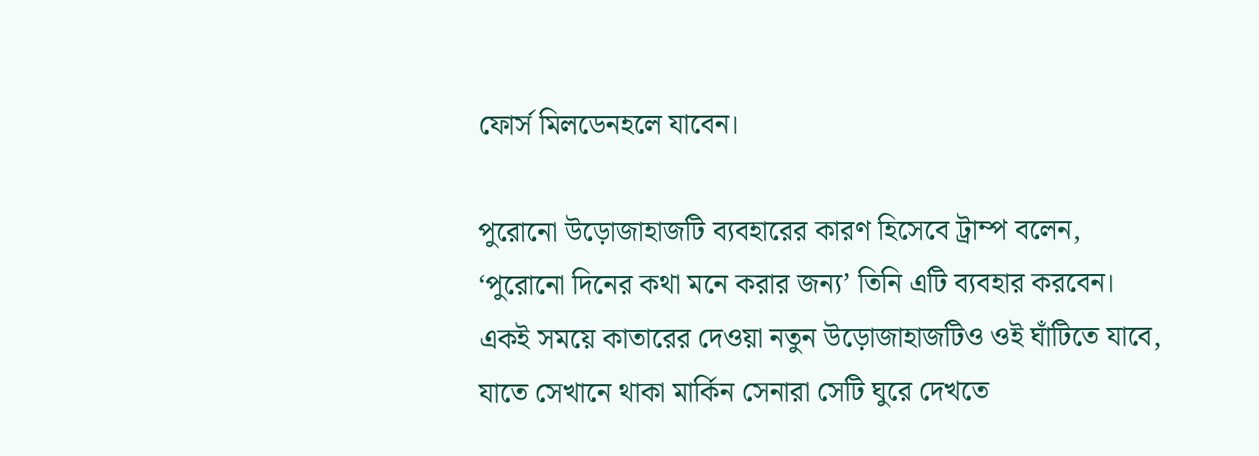ফোর্স মিলডেনহলে যাবেন।

পুরোনো উড়োজাহাজটি ব্যবহারের কারণ হিসেবে ট্রাম্প বলেন, ‘পুরোনো দিনের কথা মনে করার জন্য’ তিনি এটি ব্যবহার করবেন। একই সময়ে কাতারের দেওয়া নতুন উড়োজাহাজটিও ওই ঘাঁটিতে যাবে, যাতে সেখানে থাকা মার্কিন সেনারা সেটি ঘুরে দেখতে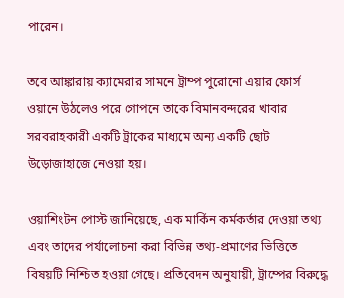পারেন।

তবে আঙ্কারায় ক্যামেরার সামনে ট্রাম্প পুরোনো এয়ার ফোর্স ওয়ানে উঠলেও পরে গোপনে তাকে বিমানবন্দরের খাবার সরবরাহকারী একটি ট্রাকের মাধ্যমে অন্য একটি ছোট উড়োজাহাজে নেওয়া হয়।

ওয়াশিংটন পোস্ট জানিয়েছে, এক মার্কিন কর্মকর্তার দেওয়া তথ্য এবং তাদের পর্যালোচনা করা বিভিন্ন তথ্য-প্রমাণের ভিত্তিতে বিষয়টি নিশ্চিত হওয়া গেছে। প্রতিবেদন অনুযায়ী, ট্রাম্পের বিরুদ্ধে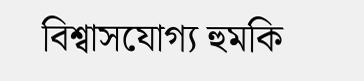বিশ্বাসযোগ্য হুমকি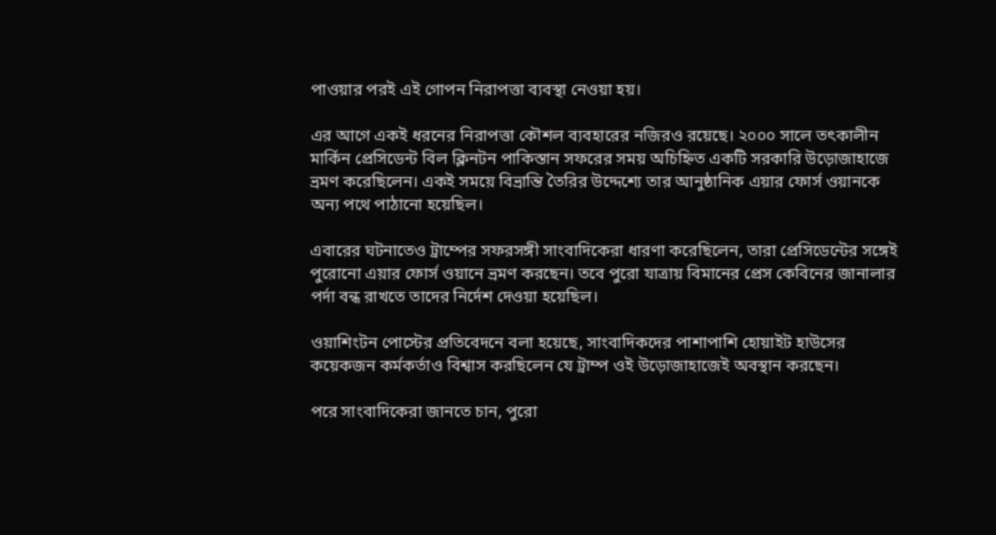পাওয়ার পরই এই গোপন নিরাপত্তা ব্যবস্থা নেওয়া হয়।

এর আগে একই ধরনের নিরাপত্তা কৌশল ব্যবহারের নজিরও রয়েছে। ২০০০ সালে তৎকালীন মার্কিন প্রেসিডেন্ট বিল ক্লিনটন পাকিস্তান সফরের সময় অচিহ্নিত একটি সরকারি উড়োজাহাজে ভ্রমণ করেছিলেন। একই সময়ে বিভ্রান্তি তৈরির উদ্দেশ্যে তার আনুষ্ঠানিক এয়ার ফোর্স ওয়ানকে অন্য পথে পাঠানো হয়েছিল।

এবারের ঘটনাতেও ট্রাম্পের সফরসঙ্গী সাংবাদিকেরা ধারণা করেছিলেন, তারা প্রেসিডেন্টের সঙ্গেই পুরোনো এয়ার ফোর্স ওয়ানে ভ্রমণ করছেন। তবে পুরো যাত্রায় বিমানের প্রেস কেবিনের জানালার পর্দা বন্ধ রাখতে তাদের নির্দেশ দেওয়া হয়েছিল।

ওয়াশিংটন পোস্টের প্রতিবেদনে বলা হয়েছে, সাংবাদিকদের পাশাপাশি হোয়াইট হাউসের কয়েকজন কর্মকর্তাও বিশ্বাস করছিলেন যে ট্রাম্প ওই উড়োজাহাজেই অবস্থান করছেন।

পরে সাংবাদিকেরা জানতে চান, পুরো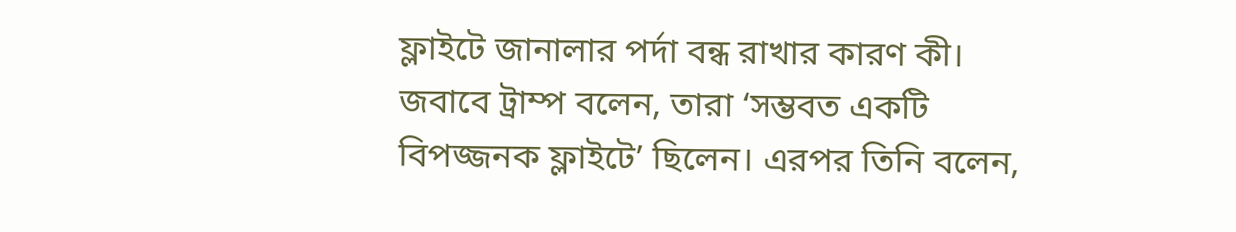ফ্লাইটে জানালার পর্দা বন্ধ রাখার কারণ কী। জবাবে ট্রাম্প বলেন, তারা ‘সম্ভবত একটি বিপজ্জনক ফ্লাইটে’ ছিলেন। এরপর তিনি বলেন,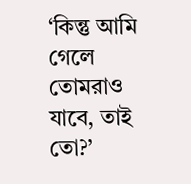‘কিন্তু আমি গেলে তোমরাও যাবে, তাই তো?’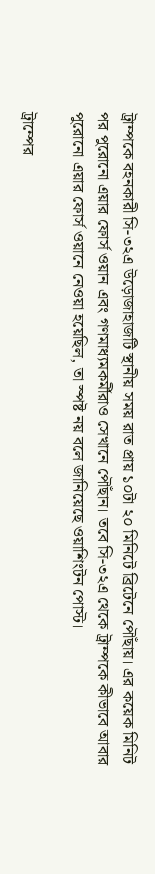ট্রাম্পকে বহনকারী সি-৩২এ উড়োজাহাজটি স্থানীয় সময় রাত প্রায় ১০টা ২০ মিনিটে ব্রিটেনে পৌঁছায়। এর কয়েক মিনিট পর পুরোনো এয়ার ফোর্স ওয়ান এবং গণমাধ্যমকর্মীরাও সেখানে পৌঁছান। তবে সি-৩২এ থেকে ট্রাম্পকে কীভাবে আবার পুরোনো এয়ার ফোর্স ওয়ানে নেওয়া হয়েছিল, তা স্পষ্ট নয় বলে জানিয়েছে ওয়াশিংটন পোস্ট।

ট্রাম্পের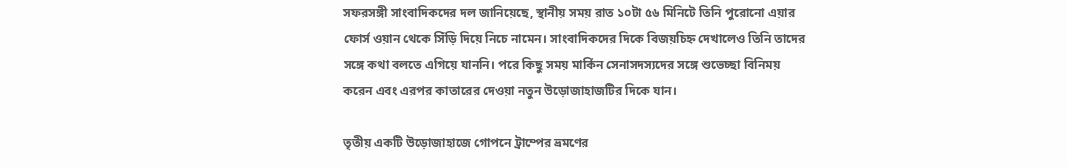সফরসঙ্গী সাংবাদিকদের দল জানিয়েছে, স্থানীয় সময় রাত ১০টা ৫৬ মিনিটে তিনি পুরোনো এয়ার ফোর্স ওয়ান থেকে সিঁড়ি দিয়ে নিচে নামেন। সাংবাদিকদের দিকে বিজয়চিহ্ন দেখালেও তিনি তাদের সঙ্গে কথা বলতে এগিয়ে যাননি। পরে কিছু সময় মার্কিন সেনাসদস্যদের সঙ্গে শুভেচ্ছা বিনিময় করেন এবং এরপর কাতারের দেওয়া নতুন উড়োজাহাজটির দিকে যান।

তৃতীয় একটি উড়োজাহাজে গোপনে ট্রাম্পের ভ্রমণের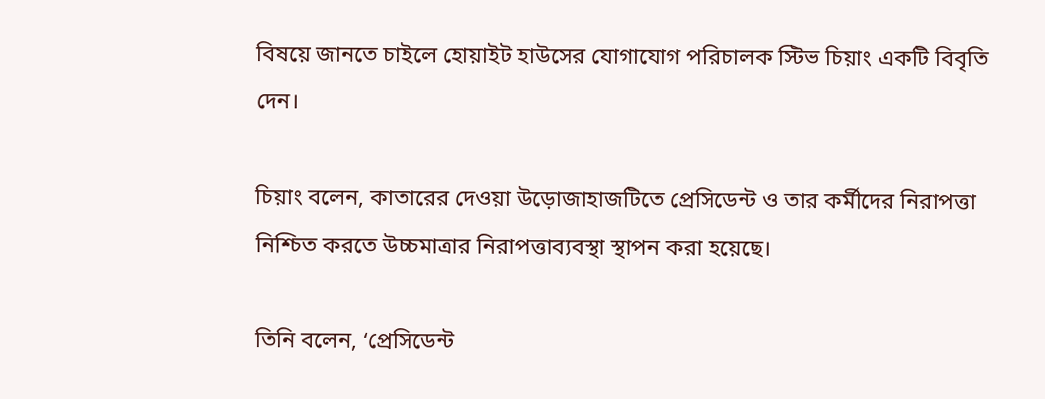বিষয়ে জানতে চাইলে হোয়াইট হাউসের যোগাযোগ পরিচালক স্টিভ চিয়াং একটি বিবৃতি দেন।

চিয়াং বলেন, কাতারের দেওয়া উড়োজাহাজটিতে প্রেসিডেন্ট ও তার কর্মীদের নিরাপত্তা নিশ্চিত করতে উচ্চমাত্রার নিরাপত্তাব্যবস্থা স্থাপন করা হয়েছে।

তিনি বলেন, ‘প্রেসিডেন্ট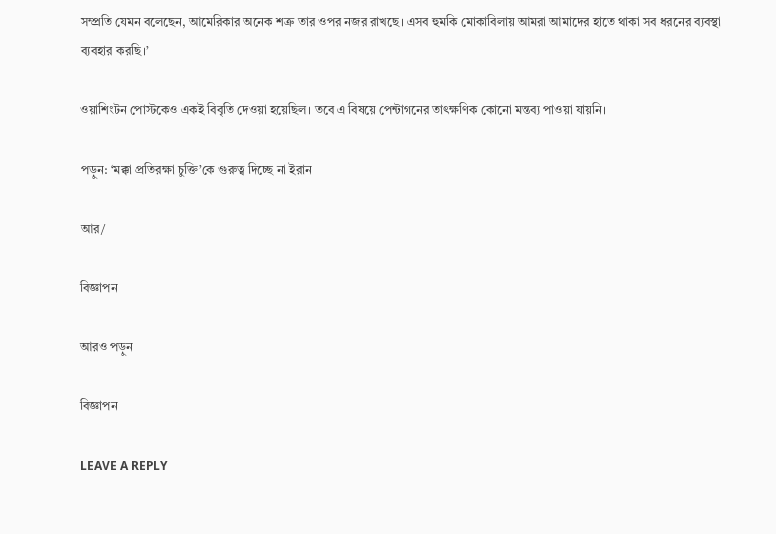সম্প্রতি যেমন বলেছেন, আমেরিকার অনেক শত্রু তার ওপর নজর রাখছে। এসব হুমকি মোকাবিলায় আমরা আমাদের হাতে থাকা সব ধরনের ব্যবস্থা ব্যবহার করছি।’

ওয়াশিংটন পোস্টকেও একই বিবৃতি দেওয়া হয়েছিল। তবে এ বিষয়ে পেন্টাগনের তাৎক্ষণিক কোনো মন্তব্য পাওয়া যায়নি।

পড়ুন: ‘মক্কা প্রতিরক্ষা চুক্তি’কে গুরুত্ব দিচ্ছে না ইরান

আর/

বিজ্ঞাপন

আরও পড়ুন

বিজ্ঞাপন

LEAVE A REPLY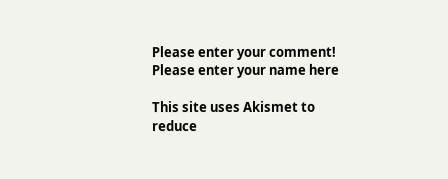Please enter your comment!
Please enter your name here

This site uses Akismet to reduce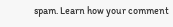spam. Learn how your comment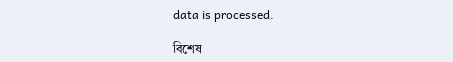data is processed.

বিশেষ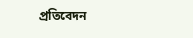প্রতিবেদন